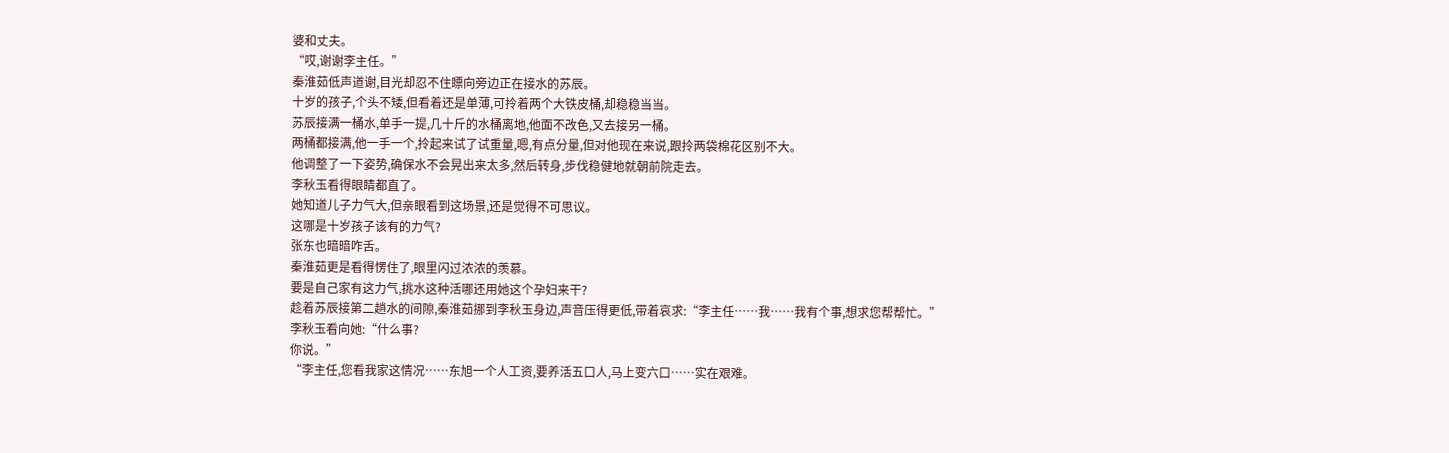婆和丈夫。
“哎,谢谢李主任。”
秦淮茹低声道谢,目光却忍不住瞟向旁边正在接水的苏辰。
十岁的孩子,个头不矮,但看着还是单薄,可拎着两个大铁皮桶,却稳稳当当。
苏辰接满一桶水,单手一提,几十斤的水桶离地,他面不改色,又去接另一桶。
两桶都接满,他一手一个,拎起来试了试重量,嗯,有点分量,但对他现在来说,跟拎两袋棉花区别不大。
他调整了一下姿势,确保水不会晃出来太多,然后转身,步伐稳健地就朝前院走去。
李秋玉看得眼睛都直了。
她知道儿子力气大,但亲眼看到这场景,还是觉得不可思议。
这哪是十岁孩子该有的力气?
张东也暗暗咋舌。
秦淮茹更是看得愣住了,眼里闪过浓浓的羡慕。
要是自己家有这力气,挑水这种活哪还用她这个孕妇来干?
趁着苏辰接第二趟水的间隙,秦淮茹挪到李秋玉身边,声音压得更低,带着哀求:“李主任……我……我有个事,想求您帮帮忙。”
李秋玉看向她:“什么事?
你说。”
“李主任,您看我家这情况……东旭一个人工资,要养活五口人,马上变六口……实在艰难。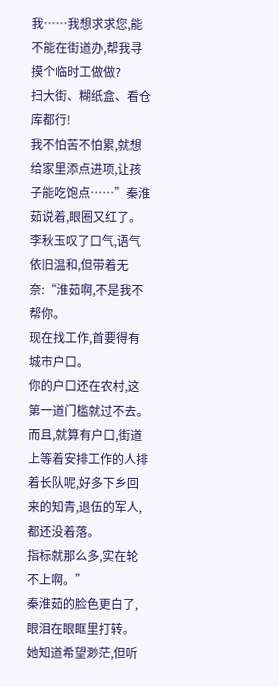我……我想求求您,能不能在街道办,帮我寻摸个临时工做做?
扫大街、糊纸盒、看仓库都行!
我不怕苦不怕累,就想给家里添点进项,让孩子能吃饱点……”秦淮茹说着,眼圈又红了。
李秋玉叹了口气,语气依旧温和,但带着无奈:“淮茹啊,不是我不帮你。
现在找工作,首要得有城市户口。
你的户口还在农村,这第一道门槛就过不去。
而且,就算有户口,街道上等着安排工作的人排着长队呢,好多下乡回来的知青,退伍的军人,都还没着落。
指标就那么多,实在轮不上啊。”
秦淮茹的脸色更白了,眼泪在眼眶里打转。
她知道希望渺茫,但听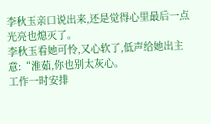李秋玉亲口说出来,还是觉得心里最后一点光亮也熄灭了。
李秋玉看她可怜,又心软了,低声给她出主意:“淮茹,你也别太灰心。
工作一时安排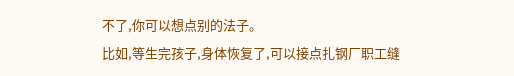不了,你可以想点别的法子。
比如,等生完孩子,身体恢复了,可以接点扎钢厂职工缝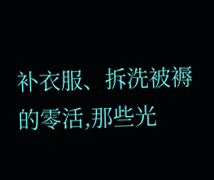补衣服、拆洗被褥的零活,那些光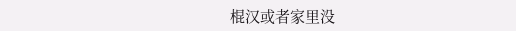棍汉或者家里没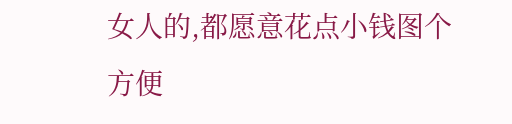女人的,都愿意花点小钱图个方便